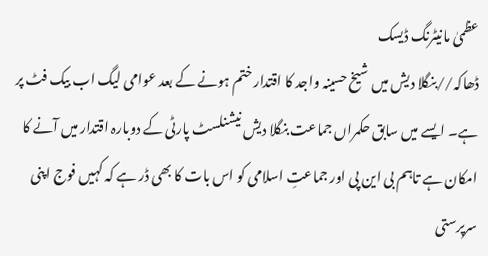عظمیٰ مانیٹرنگ ڈیسک
ڈھاکہ//بنگلا دیش میں شیخ حسینہ واجد کا اقتدار ختم ہونے کے بعد عوامی لیگ اب بیک فٹ پر ہے۔ ایسے میں سابق حکمراں جماعت بنگلا دیش نیشنلسٹ پارٹی کے دوبارہ اقتدار میں آنے کا امکان ہے تاہم بی این پی اور جماعتِ اسلامی کو اس بات کا بھی ڈر ہے کہ کہیں فوج اپنی سرپرستی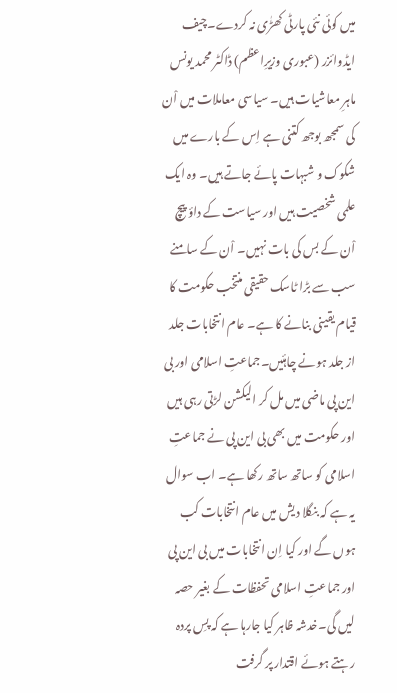میں کوئی نئی پارٹی کھڑٰی نہ کردے۔چیف ایڈوائزر (عبوری وزیرِاعظم) ڈاکٹر محمد یونس ماہرِ معاشیات ہیں۔ سیاسی معاملات میں اْن کی سمجھ بوجھ کتنی ہے اِس کے بارے میں شکوک و شبہات پائے جاتے ہیں۔ وہ ایک علمی شخصیت ہیں اور سیاست کے داؤ پیچ اْن کے بس کی بات نہیں۔ اْن کے سامنے سب سے بڑا ٹاسک حقیقی منتخب حکومت کا قیام یقینی بنانے کا ہے۔ عام انتخابات جلد از جلد ہونے چاہئیں۔جماعتِ اسلامی اور بی این پی ماضی میں مل کر الیکشن لڑتی رہی ہیں اور حکومت میں بھی بی این پی نے جماعتِ اسلامی کو ساتھ ساتھ رکھا ہے۔ اب سوال یہ ہے کہ بنگلا دیش میں عام انتخابات کب ہوں گے اور کیا اِن انتخابات میں بی این پی اور جماعتِ اسلامی تحفظات کے بغیر حصہ لیں گی۔خدشہ ظاہر کیا جارہا ہے کہ پسِ پردہ رہتے ہوئے اقتدار پر گرفت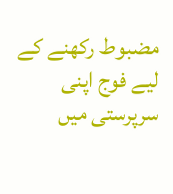مضبوط رکھنے کے لیے فوج اپنی سرپرستی میں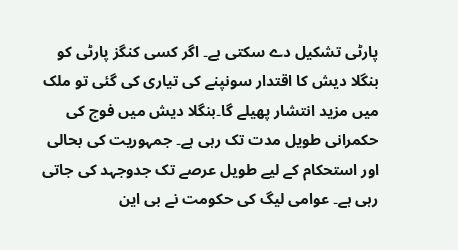پارٹی تشکیل دے سکتی ہے۔ اگر کسی کنگز پارٹی کو بنگلا دیش کا اقتدار سونپنے کی تیاری کی گئی تو ملک میں مزید انتشار پھیلے گا۔بنگلا دیش میں فوج کی حکمرانی طویل مدت تک رہی ہے۔ جمہوریت کی بحالی اور استحکام کے لیے طویل عرصے تک جدوجہد کی جاتی رہی ہے۔ عوامی لیگ کی حکومت نے بی این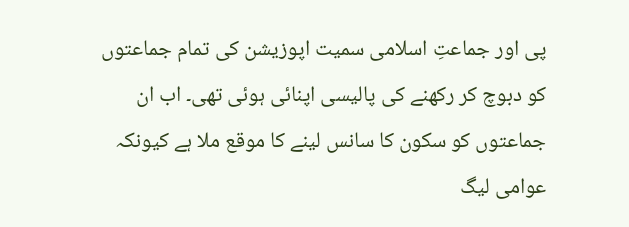پی اور جماعتِ اسلامی سمیت اپوزیشن کی تمام جماعتوں کو دبوچ کر رکھنے کی پالیسی اپنائی ہوئی تھی۔ اب ان جماعتوں کو سکون کا سانس لینے کا موقع ملا ہے کیونکہ عوامی لیگ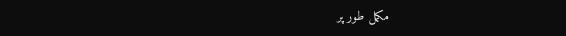مکمل طور پر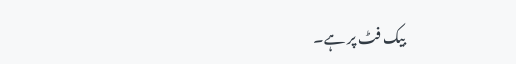بیک فٹ پر ہے۔